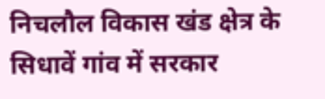निचलौल विकास खंड क्षेत्र के सिधावें गांव में सरकार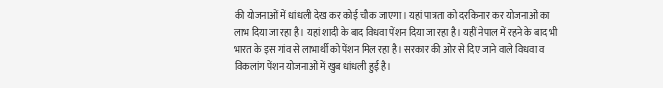की योजनाओं में धांधली देख कर कोई चौक जाएगा। यहां पात्रता को दरकिनार कर योजनाओं का लाभ दिया जा रहा है। यहां शादी के बाद विधवा पेंशन दिया जा रहा है। यहीं नेपाल में रहने के बाद भी भारत के इस गांव से लाभार्थी को पेंशन मिल रहा है। सरकार की ओर से दिए जाने वाले विधवा व विकलांग पेंशन योजनाओं में खुब धांधली हुई है।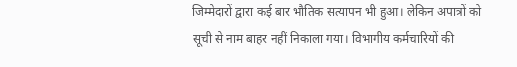जिम्मेदारों द्वारा कई बार भौतिक सत्यापन भी हुआ। लेकिन अपात्रों को सूची से नाम बाहर नहीं निकाला गया। विभागीय कर्मचारियों की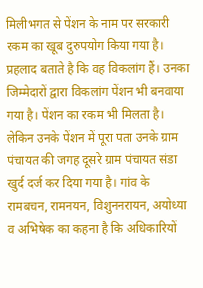मिलीभगत से पेंशन के नाम पर सरकारी रकम का खूब दुरुपयोग किया गया है।
प्रहलाद बताते है कि वह विकलांग हैं। उनका जिम्मेदारों द्वारा विकलांग पेंशन भी बनवाया गया है। पेंशन का रकम भी मिलता है। लेकिन उनके पेंशन में पूरा पता उनके ग्राम पंचायत की जगह दूसरे ग्राम पंचायत संडा खुर्द दर्ज कर दिया गया है। गांव के रामबचन, रामनयन, विशुननरायन, अयोध्या व अभिषेक का कहना है कि अधिकारियों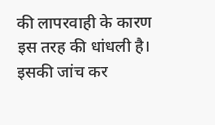की लापरवाही के कारण इस तरह की धांधली है। इसकी जांच कर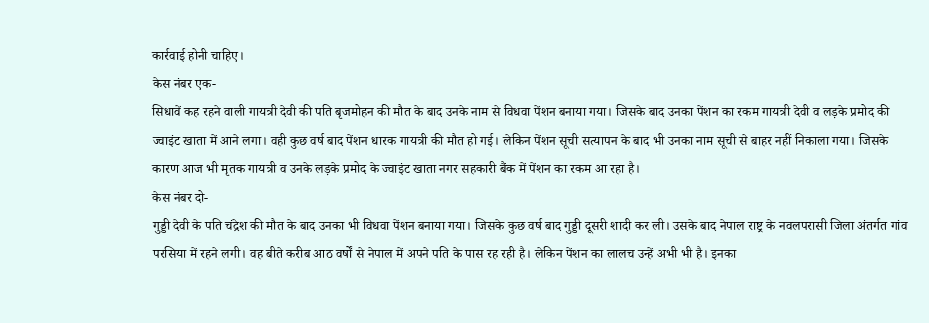कार्रवाई होनी चाहिए।
केस नंबर एक-
सिधावें कह रहने वाली गायत्री देवी की पति बृजमोहन की मौत के बाद उनके नाम से विधवा पेंशन बनाया गया। जिसके बाद उनका पेंशन का रकम गायत्री देवी व लड़के प्रमोद की ज्वाइंट खाता में आने लगा। वही कुछ वर्ष बाद पेंशन धारक गायत्री की मौत हो गई। लेकिन पेंशन सूची सत्यापन के बाद भी उनका नाम सूची से बाहर नहीं निकाला गया। जिसके कारण आज भी मृतक गायत्री व उनके लड़के प्रमोद के ज्वाइंट खाता नगर सहकारी बैंक में पेंशन का रकम आ रहा है।
केस नंबर दो-
गुड्डी देवी के पति चंद्रेश की मौत के बाद उनका भी विधवा पेंशन बनाया गया। जिसके कुछ वर्ष बाद गुड्डी दूसरी शादी कर ली। उसके बाद नेपाल राष्ट्र के नवलपरासी जिला अंतर्गत गांव परसिया में रहने लगी। वह बीते करीब आठ वर्षों से नेपाल में अपने पति के पास रह रही है। लेकिन पेंशन का लालच उन्हें अभी भी है। इनका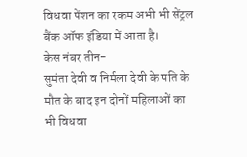विधवा पेंशन का रकम अभी भी सेंट्रल बैंक ऑफ इंडिया में आता है।
केस नंबर तीन-
सुमंता देवी व निर्मला देवी के पति के मौत के बाद इन दोनों महिलाओं का भी विधवा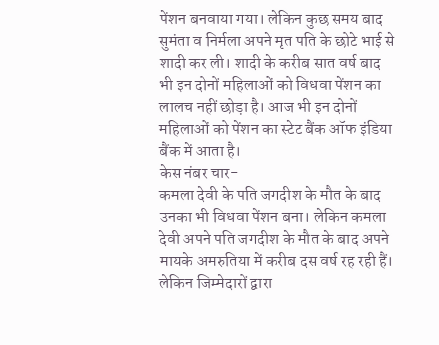पेंशन बनवाया गया। लेकिन कुछ समय बाद सुमंता व निर्मला अपने मृत पति के छोटे भाई से शादी कर ली। शादी के करीब सात वर्ष बाद भी इन दोनों महिलाओं को विधवा पेंशन का लालच नहीं छोड़ा है। आज भी इन दोनों महिलाओं को पेंशन का स्टेट बैंक ऑफ इंडिया बैंक में आता है।
केस नंबर चार-
कमला देवी के पति जगदीश के मौत के बाद उनका भी विधवा पेंशन बना। लेकिन कमला देवी अपने पति जगदीश के मौत के बाद अपने मायके अमरुतिया में करीब दस वर्ष रह रही हैं। लेकिन जिम्मेदारों द्वारा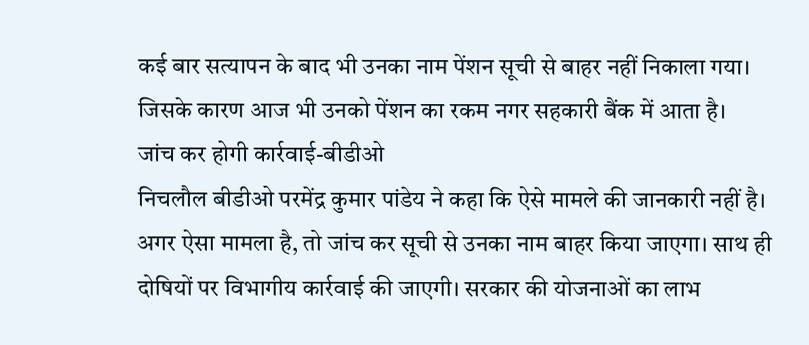कई बार सत्यापन के बाद भी उनका नाम पेंशन सूची से बाहर नहीं निकाला गया। जिसके कारण आज भी उनको पेंशन का रकम नगर सहकारी बैंक में आता है।
जांच कर होगी कार्रवाई-बीडीओ
निचलौल बीडीओ परमेंद्र कुमार पांडेय ने कहा कि ऐसे मामले की जानकारी नहीं है। अगर ऐसा मामला है, तो जांच कर सूची से उनका नाम बाहर किया जाएगा। साथ ही दोषियों पर विभागीय कार्रवाई की जाएगी। सरकार की योजनाओं का लाभ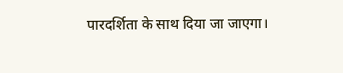पारदर्शिता के साथ दिया जा जाएगा।